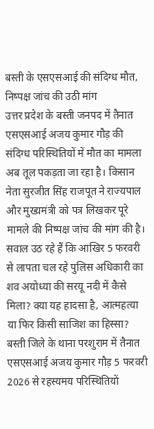बस्ती के एसएसआई की संदिग्ध मौत, निष्पक्ष जांच की उठी मांग
उत्तर प्रदेश के बस्ती जनपद में तैनात एसएसआई अजय कुमार गौड़ की संदिग्ध परिस्थितियों में मौत का मामला अब तूल पकड़ता जा रहा है। किसान नेता सुरजीत सिंह राजपूत ने राज्यपाल और मुख्यमंत्री को पत्र लिखकर पूरे मामले की निष्पक्ष जांच की मांग की है। सवाल उठ रहे हैं कि आखिर 5 फरवरी से लापता चल रहे पुलिस अधिकारी का शव अयोध्या की सरयू नदी में कैसे मिला? क्या यह हादसा है, आत्महत्या या फिर किसी साजिश का हिस्सा?
बस्ती जिले के थाना परशुराम में तैनात एसएसआई अजय कुमार गौड़ 5 फरवरी 2026 से रहस्यमय परिस्थितियों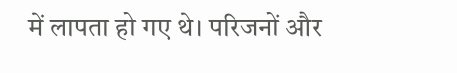में लापता हो गए थे। परिजनों और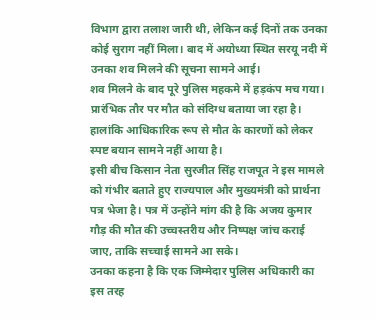विभाग द्वारा तलाश जारी थी, लेकिन कई दिनों तक उनका कोई सुराग नहीं मिला। बाद में अयोध्या स्थित सरयू नदी में उनका शव मिलने की सूचना सामने आई।
शव मिलने के बाद पूरे पुलिस महकमे में हड़कंप मच गया। प्रारंभिक तौर पर मौत को संदिग्ध बताया जा रहा है। हालांकि आधिकारिक रूप से मौत के कारणों को लेकर स्पष्ट बयान सामने नहीं आया है।
इसी बीच किसान नेता सुरजीत सिंह राजपूत ने इस मामले को गंभीर बताते हुए राज्यपाल और मुख्यमंत्री को प्रार्थना पत्र भेजा है। पत्र में उन्होंने मांग की है कि अजय कुमार गौड़ की मौत की उच्चस्तरीय और निष्पक्ष जांच कराई जाए, ताकि सच्चाई सामने आ सके।
उनका कहना है कि एक जिम्मेदार पुलिस अधिकारी का इस तरह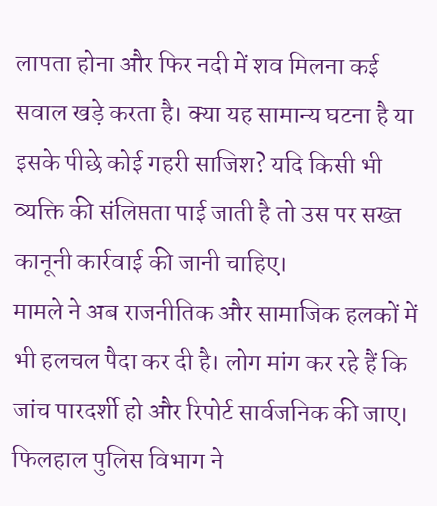लापता होना और फिर नदी में शव मिलना कई सवाल खड़े करता है। क्या यह सामान्य घटना है या इसके पीछे कोई गहरी साजिश? यदि किसी भी व्यक्ति की संलिप्तता पाई जाती है तो उस पर सख्त कानूनी कार्रवाई की जानी चाहिए।
मामले ने अब राजनीतिक और सामाजिक हलकों में भी हलचल पैदा कर दी है। लोग मांग कर रहे हैं कि जांच पारदर्शी हो और रिपोर्ट सार्वजनिक की जाए।
फिलहाल पुलिस विभाग ने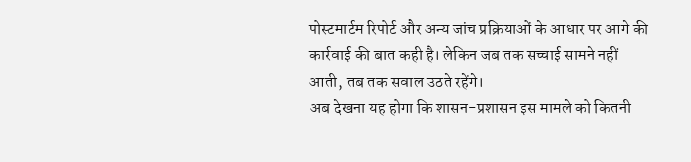पोस्टमार्टम रिपोर्ट और अन्य जांच प्रक्रियाओं के आधार पर आगे की कार्रवाई की बात कही है। लेकिन जब तक सच्चाई सामने नहीं आती, तब तक सवाल उठते रहेंगे।
अब देखना यह होगा कि शासन-प्रशासन इस मामले को कितनी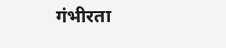गंभीरता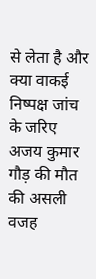से लेता है और क्या वाकई निष्पक्ष जांच के जरिए अजय कुमार गौड़ की मौत की असली वजह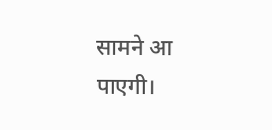सामने आ पाएगी।